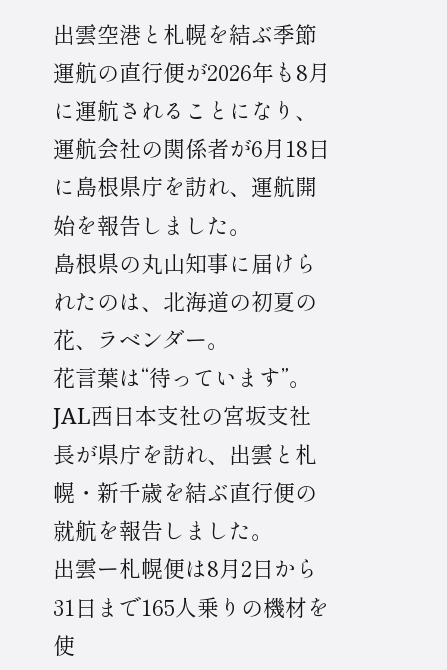出雲空港と札幌を結ぶ季節運航の直行便が2026年も8月に運航されることになり、運航会社の関係者が6月18日に島根県庁を訪れ、運航開始を報告しました。
島根県の丸山知事に届けられたのは、北海道の初夏の花、ラベンダー。
花言葉は“待っています”。
JAL西日本支社の宮坂支社長が県庁を訪れ、出雲と札幌・新千歳を結ぶ直行便の就航を報告しました。
出雲ー札幌便は8月2日から31日まで165人乗りの機材を使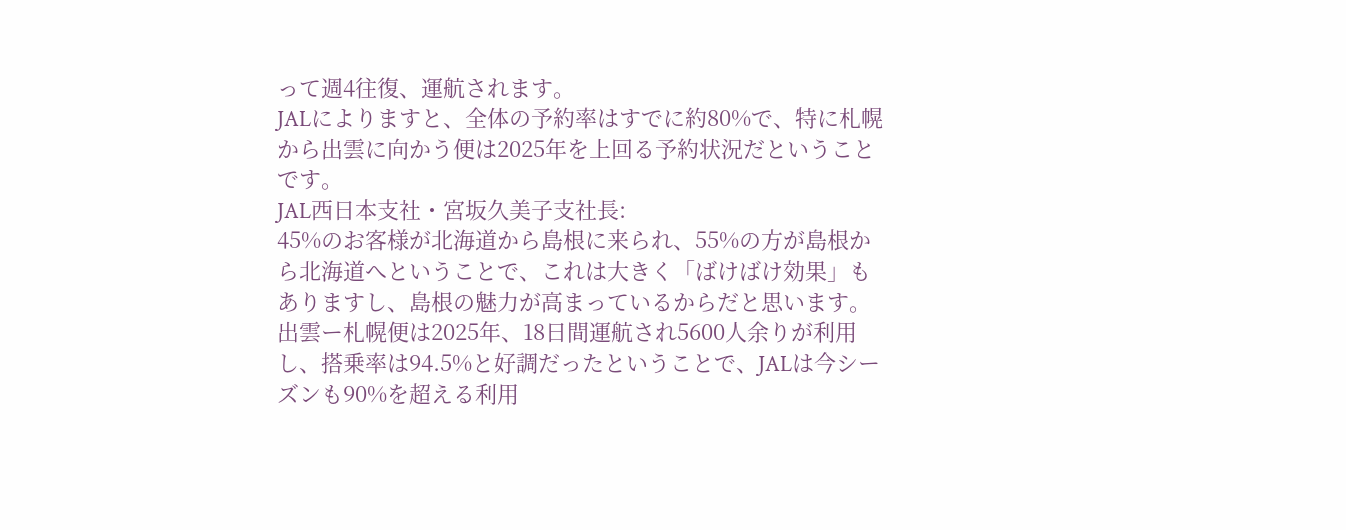って週4往復、運航されます。
JALによりますと、全体の予約率はすでに約80%で、特に札幌から出雲に向かう便は2025年を上回る予約状況だということです。
JAL西日本支社・宮坂久美子支社長:
45%のお客様が北海道から島根に来られ、55%の方が島根から北海道へということで、これは大きく「ばけばけ効果」もありますし、島根の魅力が高まっているからだと思います。
出雲ー札幌便は2025年、18日間運航され5600人余りが利用し、搭乗率は94.5%と好調だったということで、JALは今シーズンも90%を超える利用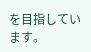を目指しています。